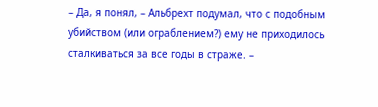– Да, я понял, – Альбрехт подумал, что с подобным убийством (или ограблением?) ему не приходилось сталкиваться за все годы в страже. –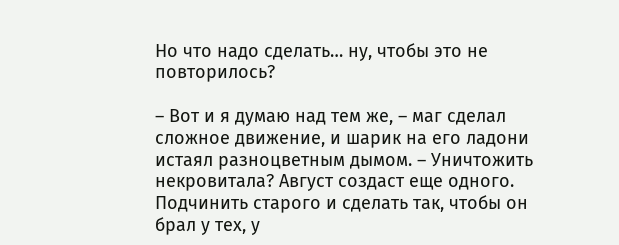Но что надо сделать… ну, чтобы это не повторилось?

– Вот и я думаю над тем же, – маг сделал сложное движение, и шарик на его ладони истаял разноцветным дымом. – Уничтожить некровитала? Август создаст еще одного. Подчинить старого и сделать так, чтобы он брал у тех, у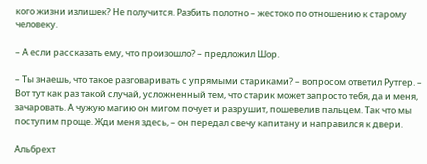кого жизни излишек? Не получится. Разбить полотно – жестоко по отношению к старому человеку.

– А если рассказать ему, что произошло? – предложил Шор.

– Ты знаешь, что такое разговаривать с упрямыми стариками? – вопросом ответил Рутгер. – Вот тут как раз такой случай, усложненный тем, что старик может запросто тебя, да и меня, зачаровать. А чужую магию он мигом почует и разрушит, пошевелив пальцем. Так что мы поступим проще. Жди меня здесь, – он передал свечу капитану и направился к двери.

Альбрехт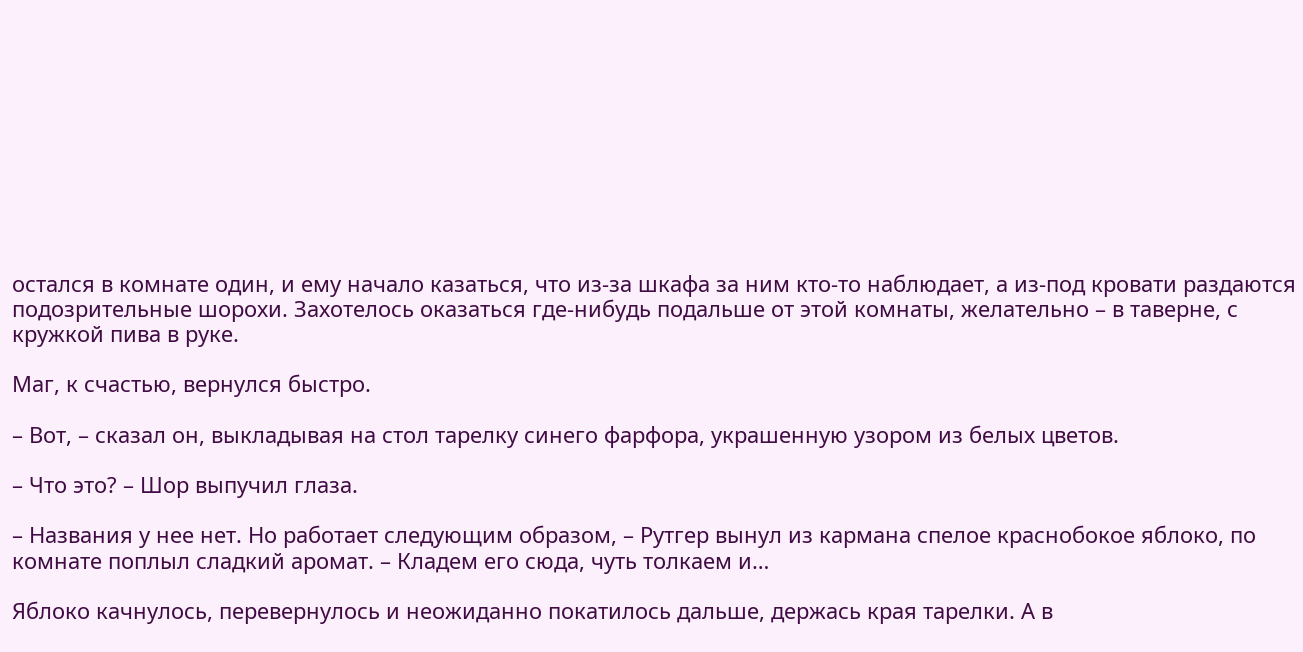остался в комнате один, и ему начало казаться, что из-за шкафа за ним кто-то наблюдает, а из-под кровати раздаются подозрительные шорохи. Захотелось оказаться где-нибудь подальше от этой комнаты, желательно – в таверне, с кружкой пива в руке.

Маг, к счастью, вернулся быстро.

– Вот, – сказал он, выкладывая на стол тарелку синего фарфора, украшенную узором из белых цветов.

– Что это? – Шор выпучил глаза.

– Названия у нее нет. Но работает следующим образом, – Рутгер вынул из кармана спелое краснобокое яблоко, по комнате поплыл сладкий аромат. – Кладем его сюда, чуть толкаем и…

Яблоко качнулось, перевернулось и неожиданно покатилось дальше, держась края тарелки. А в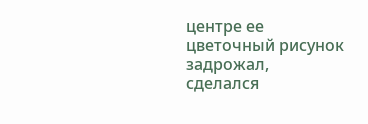центре ее цветочный рисунок задрожал, сделался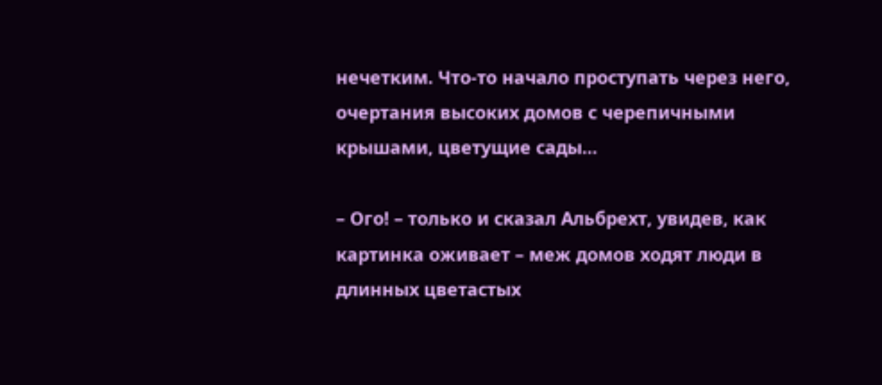нечетким. Что-то начало проступать через него, очертания высоких домов с черепичными крышами, цветущие сады…

– Ого! – только и сказал Альбрехт, увидев, как картинка оживает – меж домов ходят люди в длинных цветастых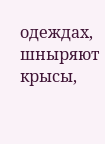одеждах, шныряют крысы,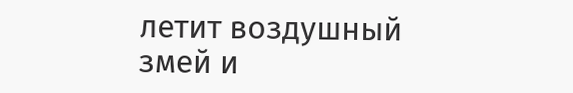летит воздушный змей и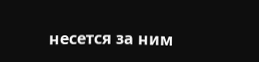несется за ним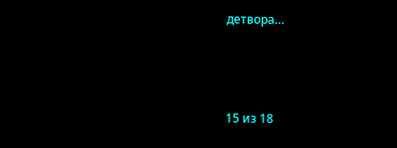детвора…



15 из 18